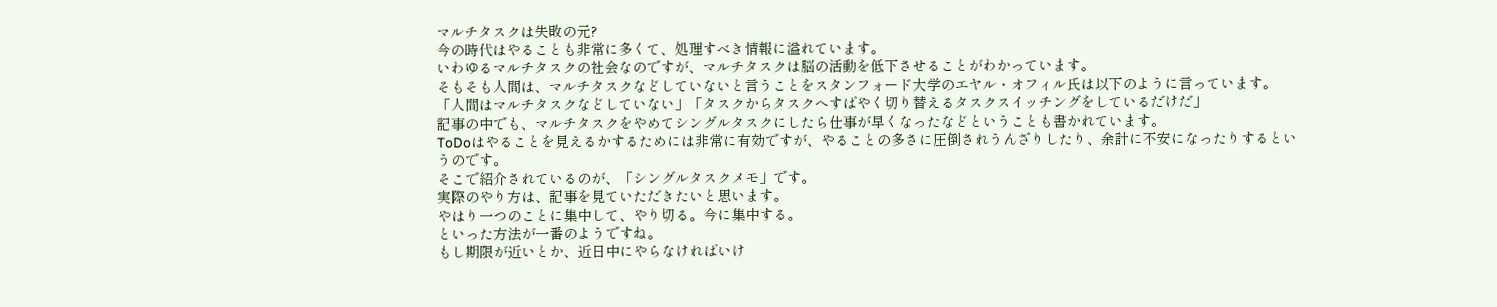マルチタスクは失敗の元?
今の時代はやることも非常に多くて、処理すべき情報に溢れています。
いわゆるマルチタスクの社会なのですが、マルチタスクは脳の活動を低下させることがわかっています。
そもそも人間は、マルチタスクなどしていないと言うことをスタンフォード大学のエヤル・オフィル氏は以下のように言っています。
「人間はマルチタスクなどしていない」「タスクからタスクへすばやく切り替えるタスクスイッチングをしているだけだ」
記事の中でも、マルチタスクをやめてシングルタスクにしたら仕事が早くなったなどということも書かれています。
ToDoはやることを見えるかするためには非常に有効ですが、やることの多さに圧倒されうんざりしたり、余計に不安になったりするというのです。
そこで紹介されているのが、「シングルタスクメモ」です。
実際のやり方は、記事を見ていただきたいと思います。
やはり一つのことに集中して、やり切る。今に集中する。
といった方法が一番のようですね。
もし期限が近いとか、近日中にやらなければいけ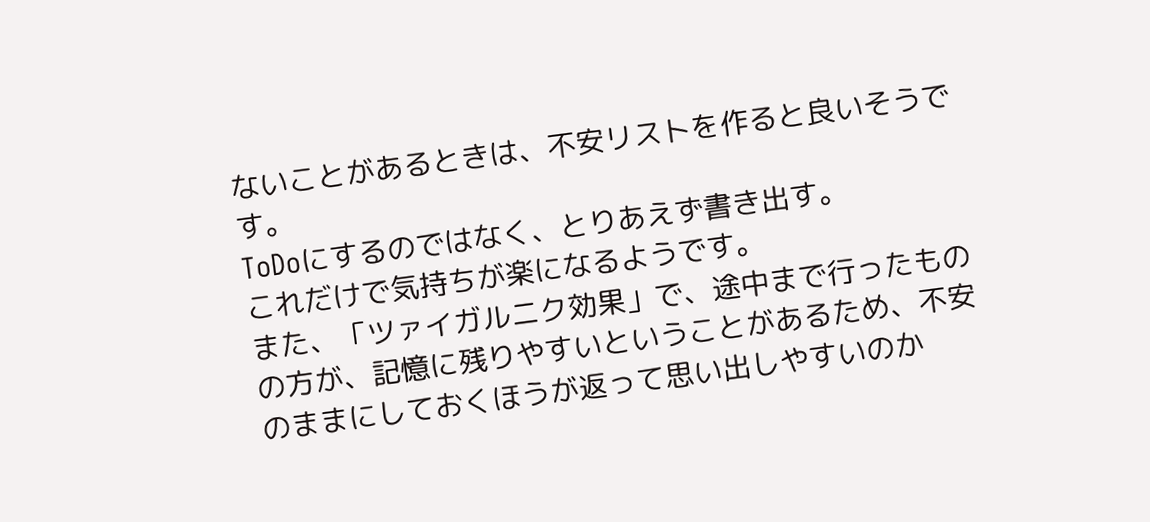ないことがあるときは、不安リストを作ると良いそうです。
ToDoにするのではなく、とりあえず書き出す。
これだけで気持ちが楽になるようです。
また、「ツァイガルニク効果」で、途中まで行ったものの方が、記憶に残りやすいということがあるため、不安のままにしておくほうが返って思い出しやすいのか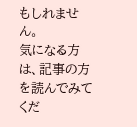もしれません。
気になる方は、記事の方を読んでみてくだ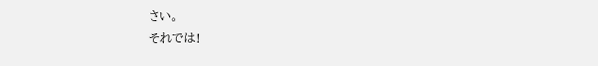さい。
それでは!